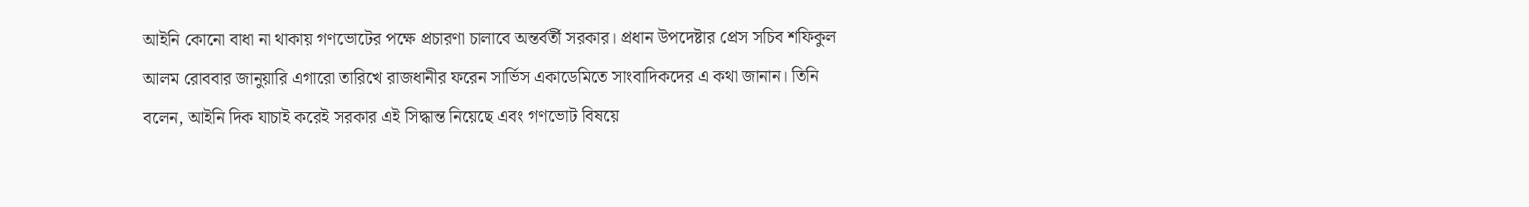আইনি কোনো বাধা না থাকায় গণভোটের পক্ষে প্রচারণা চালাবে অন্তর্বর্তী সরকার। প্রধান উপদেষ্টার প্রেস সচিব শফিকুল আলম রোববার জানুয়ারি এগারো তারিখে রাজধানীর ফরেন সার্ভিস একাডেমিতে সাংবাদিকদের এ কথা জানান। তিনি বলেন, আইনি দিক যাচাই করেই সরকার এই সিদ্ধান্ত নিয়েছে এবং গণভোট বিষয়ে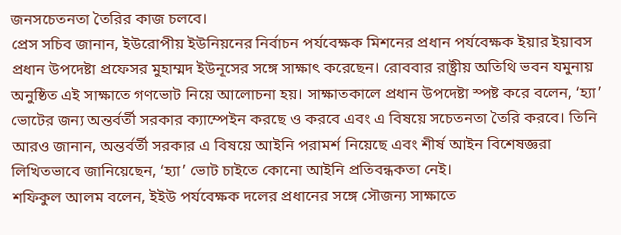জনসচেতনতা তৈরির কাজ চলবে।
প্রেস সচিব জানান, ইউরোপীয় ইউনিয়নের নির্বাচন পর্যবেক্ষক মিশনের প্রধান পর্যবেক্ষক ইয়ার ইয়াবস প্রধান উপদেষ্টা প্রফেসর মুহাম্মদ ইউনূসের সঙ্গে সাক্ষাৎ করেছেন। রোববার রাষ্ট্রীয় অতিথি ভবন যমুনায় অনুষ্ঠিত এই সাক্ষাতে গণভোট নিয়ে আলোচনা হয়। সাক্ষাতকালে প্রধান উপদেষ্টা স্পষ্ট করে বলেন, ‘হ্যা’ ভোটের জন্য অন্তর্বর্তী সরকার ক্যাম্পেইন করছে ও করবে এবং এ বিষয়ে সচেতনতা তৈরি করবে। তিনি আরও জানান, অন্তর্বর্তী সরকার এ বিষয়ে আইনি পরামর্শ নিয়েছে এবং শীর্ষ আইন বিশেষজ্ঞরা লিখিতভাবে জানিয়েছেন, ‘হ্যা’ ভোট চাইতে কোনো আইনি প্রতিবন্ধকতা নেই।
শফিকুল আলম বলেন, ইইউ পর্যবেক্ষক দলের প্রধানের সঙ্গে সৌজন্য সাক্ষাতে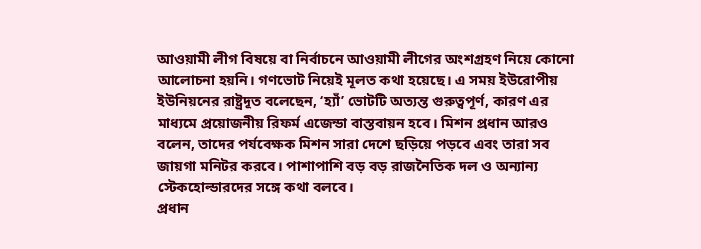আওয়ামী লীগ বিষয়ে বা নির্বাচনে আওয়ামী লীগের অংশগ্রহণ নিয়ে কোনো আলোচনা হয়নি। গণভোট নিয়েই মূলত কথা হয়েছে। এ সময় ইউরোপীয় ইউনিয়নের রাষ্ট্রদূত বলেছেন, ‘হ্যাঁ’ ভোটটি অত্যন্ত গুরুত্বপূর্ণ, কারণ এর মাধ্যমে প্রয়োজনীয় রিফর্ম এজেন্ডা বাস্তবায়ন হবে। মিশন প্রধান আরও বলেন, তাদের পর্যবেক্ষক মিশন সারা দেশে ছড়িয়ে পড়বে এবং তারা সব জায়গা মনিটর করবে। পাশাপাশি বড় বড় রাজনৈতিক দল ও অন্যান্য স্টেকহোল্ডারদের সঙ্গে কথা বলবে।
প্রধান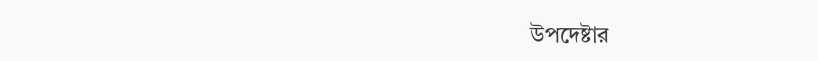উপদেষ্টার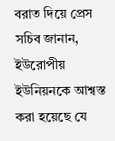বরাত দিয়ে প্রেস সচিব জানান, ইউরোপীয় ইউনিয়নকে আশ্বস্ত করা হয়েছে যে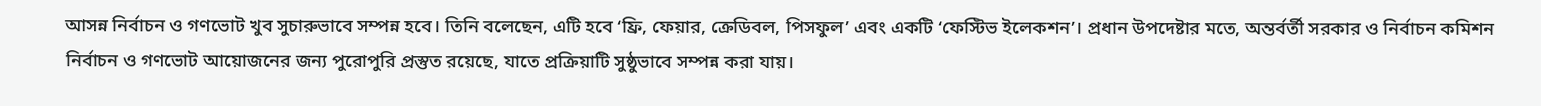আসন্ন নির্বাচন ও গণভোট খুব সুচারুভাবে সম্পন্ন হবে। তিনি বলেছেন, এটি হবে ‘ফ্রি, ফেয়ার, ক্রেডিবল, পিসফুল’ এবং একটি ‘ফেস্টিভ ইলেকশন’। প্রধান উপদেষ্টার মতে, অন্তর্বর্তী সরকার ও নির্বাচন কমিশন নির্বাচন ও গণভোট আয়োজনের জন্য পুরোপুরি প্রস্তুত রয়েছে, যাতে প্রক্রিয়াটি সুষ্ঠুভাবে সম্পন্ন করা যায়।